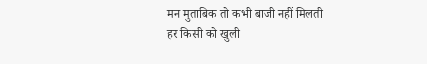मन मुताबिक तो कभी बाजी नहीं मिलती
हर किसी को खुली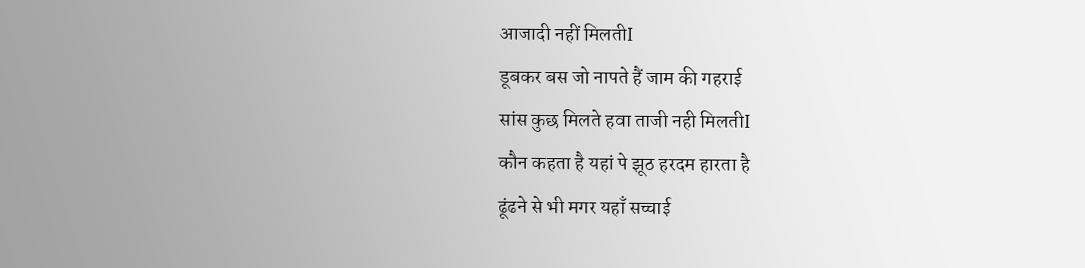आजादी नहीं मिलतीI
डूबकर बस जो नापते हैं जाम की गहराई
सांस कुछ मिलते हवा ताजी नही मिलतीI
कौन कहता है यहां पे झूठ हरदम हारता है
ढूंढने से भी मगर यहाँ सच्चाई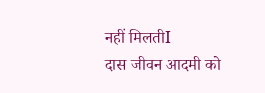नहीं मिलतीI
दास जीवन आदमी को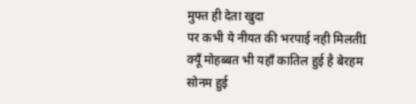मुफ्त ही देता खुदा
पर कभी ये नीयत की भरपाई नही मिलतीI
क्यूँ मोहब्बत भी यहाँ कातिल हुई है बेरहम
सोनम हुई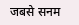जबसे सनम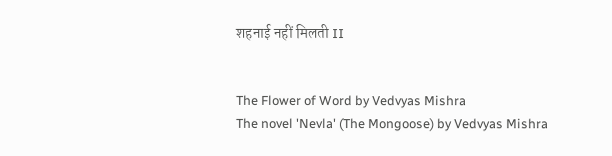शहनाई नहीं मिलती II


The Flower of Word by Vedvyas Mishra
The novel 'Nevla' (The Mongoose) by Vedvyas Mishra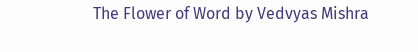The Flower of Word by Vedvyas Mishra